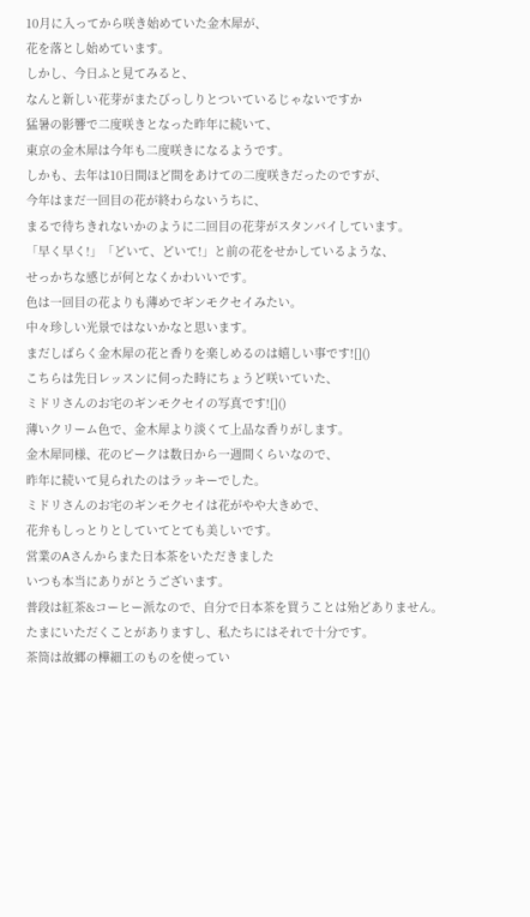10月に入ってから咲き始めていた金木犀が、
花を落とし始めています。
しかし、今日ふと見てみると、
なんと新しい花芽がまたびっしりとついているじゃないですか
猛暑の影響で二度咲きとなった昨年に続いて、
東京の金木犀は今年も二度咲きになるようです。
しかも、去年は10日間ほど間をあけての二度咲きだったのですが、
今年はまだ一回目の花が終わらないうちに、
まるで待ちきれないかのように二回目の花芽がスタンバイしています。
「早く早く!」「どいて、どいて!」と前の花をせかしているような、
せっかちな感じが何となくかわいいです。
色は一回目の花よりも薄めでギンモクセイみたい。
中々珍しい光景ではないかなと思います。
まだしばらく金木犀の花と香りを楽しめるのは嬉しい事です![]()
こちらは先日レッスンに伺った時にちょうど咲いていた、
ミドリさんのお宅のギンモクセイの写真です![]()
薄いクリーム色で、金木犀より淡くて上品な香りがします。
金木犀同様、花のピークは数日から一週間くらいなので、
昨年に続いて見られたのはラッキーでした。
ミドリさんのお宅のギンモクセイは花がやや大きめで、
花弁もしっとりとしていてとても美しいです。
営業のAさんからまた日本茶をいただきました
いつも本当にありがとうございます。
普段は紅茶&コーヒー派なので、自分で日本茶を買うことは殆どありません。
たまにいただくことがありますし、私たちにはそれで十分です。
茶筒は故郷の樺細工のものを使ってい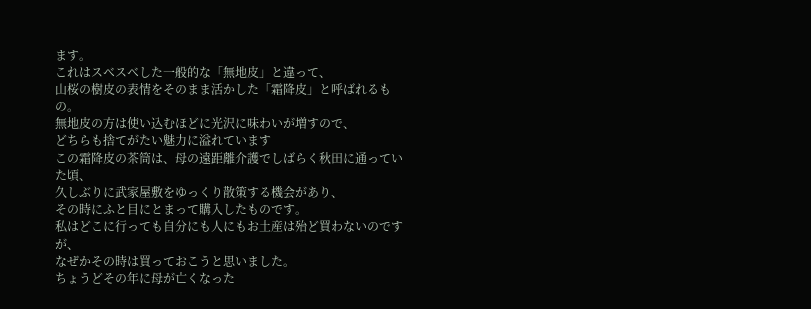ます。
これはスベスベした一般的な「無地皮」と違って、
山桜の樹皮の表情をそのまま活かした「霜降皮」と呼ばれるもの。
無地皮の方は使い込むほどに光沢に味わいが増すので、
どちらも捨てがたい魅力に溢れています
この霜降皮の茶筒は、母の遠距離介護でしばらく秋田に通っていた頃、
久しぶりに武家屋敷をゆっくり散策する機会があり、
その時にふと目にとまって購入したものです。
私はどこに行っても自分にも人にもお土産は殆ど買わないのですが、
なぜかその時は買っておこうと思いました。
ちょうどその年に母が亡くなった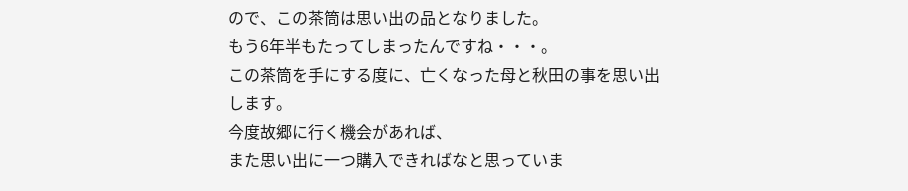ので、この茶筒は思い出の品となりました。
もう6年半もたってしまったんですね・・・。
この茶筒を手にする度に、亡くなった母と秋田の事を思い出します。
今度故郷に行く機会があれば、
また思い出に一つ購入できればなと思っていま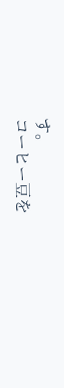す。
コーヒー豆を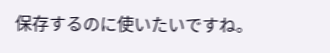保存するのに使いたいですね。